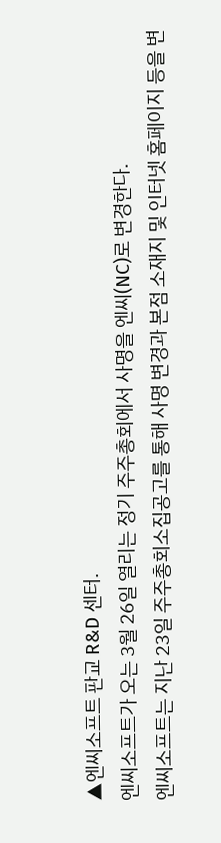▲엔씨소프트 판교 R&D 센터.
엔씨소프트가 오는 3월 26일 열리는 정기 주주총회에서 사명을 엔씨(NC)로 변경한다.
엔씨소프트는 지난 23일 주주총회소집공고를 통해 사명 변경과 본점 소재지 및 인터넷 홈페이지 등을 변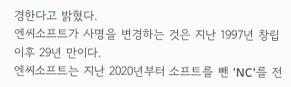경한다고 밝혔다.
엔씨소프트가 사명을 변경하는 것은 지난 1997년 창립 이후 29년 만이다.
엔씨소프트는 지난 2020년부터 소프트를 뺀 'NC'를 전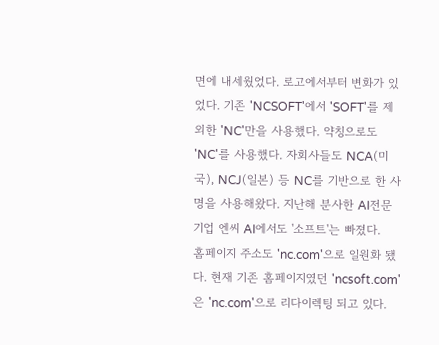면에 내세웠었다. 로고에서부터 변화가 있었다. 기존 'NCSOFT'에서 'SOFT'를 제외한 'NC'만을 사용했다. 약칭으로도 'NC'를 사용했다. 자회사들도 NCA(미국), NCJ(일본) 등 NC를 기반으로 한 사명을 사용해왔다. 지난해 분사한 AI전문기업 엔씨 AI에서도 '소프트'는 빠졌다.
홈페이지 주소도 'nc.com'으로 일원화 됐다. 현재 기존 홈페이지였던 'ncsoft.com'은 'nc.com'으로 리다이렉팅 되고 있다.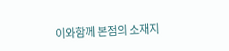이와함께 본점의 소재지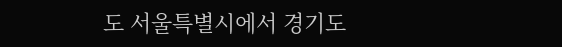도 서울특별시에서 경기도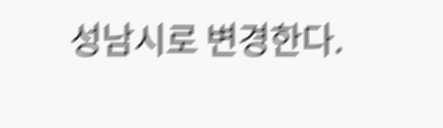성남시로 변경한다.